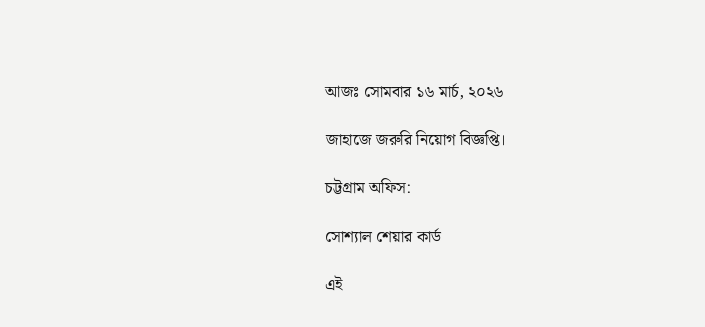আজঃ সোমবার ১৬ মার্চ, ২০২৬

জাহাজে জরুরি নিয়োগ বিজ্ঞপ্তি।

চট্টগ্রাম অফিস:

সোশ্যাল শেয়ার কার্ড

এই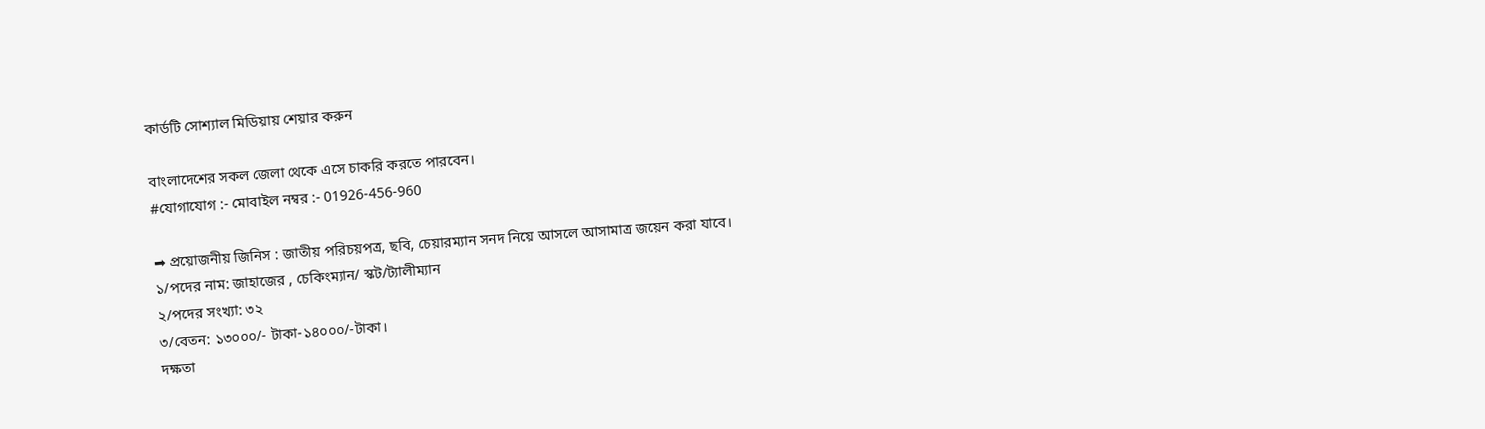কার্ডটি সোশ্যাল মিডিয়ায় শেয়ার করুন

বাংলাদেশের সকল জেলা থেকে এসে চাকরি করতে পারবেন।
#যোগাযোগ :- মোবাইল নম্বর :- 01926-456-960

➡ প্রয়োজনীয় জিনিস : জাতীয় পরিচয়পত্র, ছবি, চেয়ারম্যান সনদ নিয়ে আসলে আসামাত্র জয়েন করা যাবে।
১/পদের নাম: জাহাজের , চেকিংম্যান/ স্কট/ট্যালীম্যান
২/পদের সংখ্যা: ৩২
৩/বেতন: ১৩০০০/- টাকা-১৪০০০/-টাকা।
দক্ষতা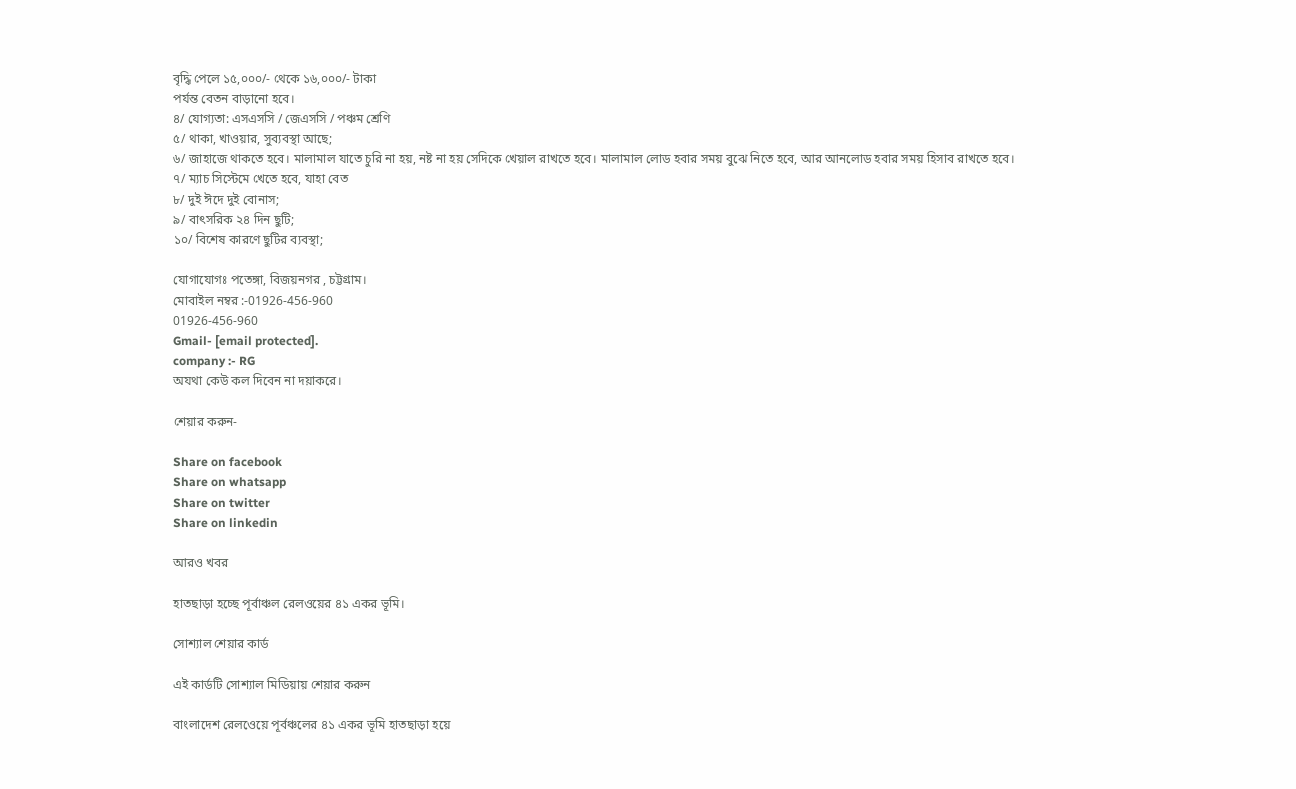বৃদ্ধি পেলে ১৫,০০০/- থেকে ১৬,০০০/- টাকা
পর্যন্ত বেতন বাড়ানো হবে।
৪/ যোগ্যতা: এসএসসি / জেএসসি / পঞ্চম শ্রেণি
৫/ থাকা, খাওয়ার, সুব্যবস্থা আছে;
৬/ জাহাজে থাকতে হবে। মালামাল যাতে চুরি না হয়, নষ্ট না হয় সেদিকে খেয়াল রাখতে হবে। মালামাল লোড হবার সময় বুঝে নিতে হবে, আর আনলোড হবার সময় হিসাব রাখতে হবে।
৭/ ম্যাচ সিস্টেমে খেতে হবে, যাহা বেত
৮/ দুই ঈদে দুই বোনাস;
৯/ বাৎসরিক ২৪ দিন ছুটি;
১০/ বিশেষ কারণে ছুটির ব্যবস্থা;

যোগাযোগঃ পতেঙ্গা, বিজয়নগর , চট্টগ্রাম।
মোবাইল নম্বর :-01926-456-960
01926-456-960
Gmail- [email protected].
company :- RG
অযথা কেউ কল দিবেন না দয়াকরে।

শেয়ার করুন-

Share on facebook
Share on whatsapp
Share on twitter
Share on linkedin

আরও খবর

হাতছাড়া হচ্ছে পূর্বাঞ্চল রেলওয়ের ৪১ একর ভূমি।

সোশ্যাল শেয়ার কার্ড

এই কার্ডটি সোশ্যাল মিডিয়ায় শেয়ার করুন

বাংলাদেশ রেলওেয়ে পূর্বঞ্চলের ৪১ একর ভূমি হাতছাড়া হয়ে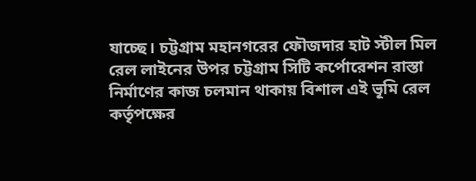যাচ্ছে। চট্টগ্রাম মহানগরের ফৌজদার হাট স্টীল মিল রেল লাইনের উপর চট্টগ্রাম সিটি কর্পোরেশন রাস্তা নির্মাণের কাজ চলমান থাকায় বিশাল এই ভূমি রেল কর্তৃপক্ষের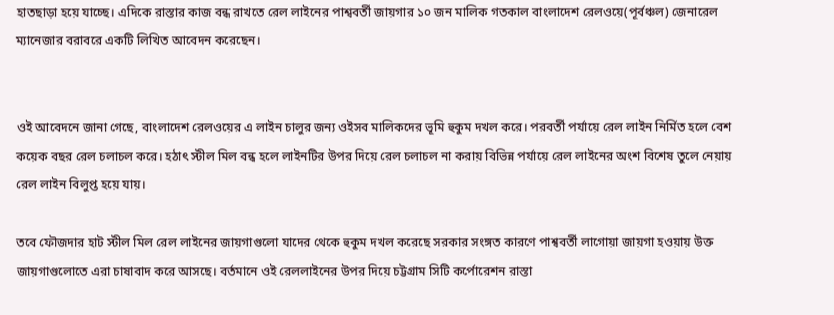হাতছাড়া হয়ে যাচ্ছে। এদিকে রাস্তার কাজ বন্ধ রাখতে রেল লাইনের পাশ্ববর্তী জায়গার ১০ জন মালিক গতকাল বাংলাদেশ রেলওয়ে(পূর্বঞ্চল) জেনারেল ম্যানেজার বরাবরে একটি লিখিত আবেদন করেছেন।


ওই আবেদনে জানা গেছে, বাংলাদেশ রেলওয়ের এ লাইন চালুর জন্য ওইসব মালিকদের ভূমি হুকুম দখল করে। পরবর্তী পর্যায়ে রেল লাইন নির্মিত হলে বেশ কয়েক বছর রেল চলাচল করে। হঠাৎ স্টীল মিল বন্ধ হলে লাইনটির উপর দিয়ে রেল চলাচল না করায় বিভিন্ন পর্যায়ে রেল লাইনের অংশ বিশেষ তুলে নেয়ায় রেল লাইন বিলুপ্ত হয়ে যায়।

তবে ফৌজদার হাট স্টীল মিল রেল লাইনের জায়গাগুলো যাদের থেকে হুকুম দখল করেছে সরকার সংঙ্গত কারণে পাশ্ববর্তী লাগোয়া জায়গা হওয়ায় উক্ত জায়গাগুলোতে এরা চাষাবাদ করে আসছে। বর্তমানে ওই রেললাইনের উপর দিয়ে চট্টগ্রাম সিটি কর্পোরেশন রাস্তা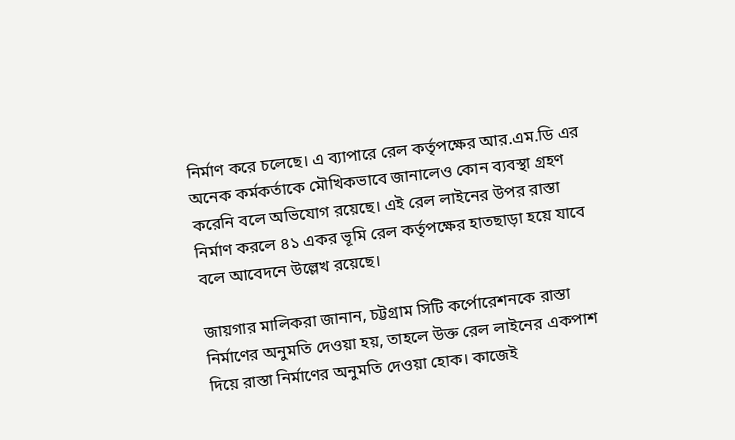নির্মাণ করে চলেছে। এ ব্যাপারে রেল কর্তৃপক্ষের আর.এম.ডি এর অনেক কর্মকর্তাকে মৌখিকভাবে জানালেও কোন ব্যবস্থা গ্রহণ করেনি বলে অভিযোগ রয়েছে। এই রেল লাইনের উপর রাস্তা নির্মাণ করলে ৪১ একর ভূমি রেল কর্তৃপক্ষের হাতছাড়া হয়ে যাবে বলে আবেদনে উল্লেখ রয়েছে।

জায়গার মালিকরা জানান, চট্টগ্রাম সিটি কর্পোরেশনকে রাস্তা নির্মাণের অনুমতি দেওয়া হয়, তাহলে উক্ত রেল লাইনের একপাশ দিয়ে রাস্তা নির্মাণের অনুমতি দেওয়া হোক। কাজেই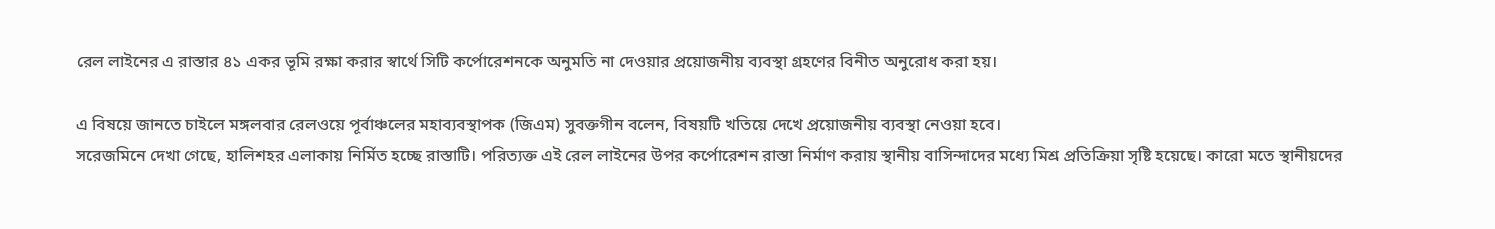রেল লাইনের এ রাস্তার ৪১ একর ভূমি রক্ষা করার স্বার্থে সিটি কর্পোরেশনকে অনুমতি না দেওয়ার প্রয়োজনীয় ব্যবস্থা গ্রহণের বিনীত অনুরোধ করা হয়।

এ বিষয়ে জানতে চাইলে মঙ্গলবার রেলওয়ে পূর্বাঞ্চলের মহাব্যবস্থাপক (জিএম) সুবক্তগীন বলেন, বিষয়টি খতিয়ে দেখে প্রয়োজনীয় ব্যবস্থা নেওয়া হবে।
সরেজমিনে দেখা গেছে, হালিশহর এলাকায় নির্মিত হচ্ছে রাস্তাটি। পরিত্যক্ত এই রেল লাইনের উপর কর্পোরেশন রাস্তা নির্মাণ করায় স্থানীয় বাসিন্দাদের মধ্যে মিশ্র প্রতিক্রিয়া সৃষ্টি হয়েছে। কারো মতে স্থানীয়দের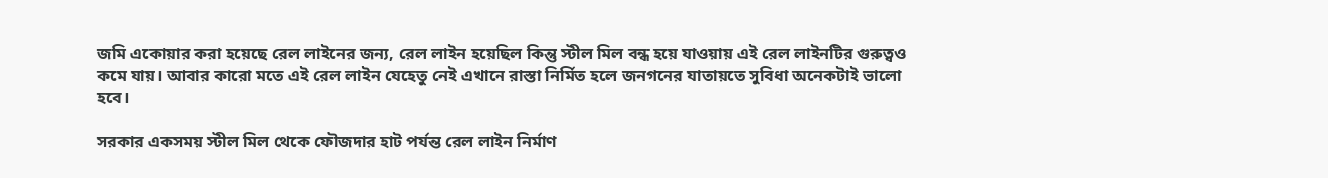জমি একোয়ার করা হয়েছে রেল লাইনের জন্য, রেল লাইন হয়েছিল কিন্তু স্টীল মিল বন্ধ হয়ে যাওয়ায় এই রেল লাইনটির গুরুত্বও কমে যায়। আবার কারো মতে এই রেল লাইন যেহেতু নেই এখানে রাস্তা নির্মিত হলে জনগনের যাতায়তে সুবিধা অনেকটাই ভালো হবে।

সরকার একসময় স্টীল মিল থেকে ফৌজদার হাট পর্যন্ত রেল লাইন নির্মাণ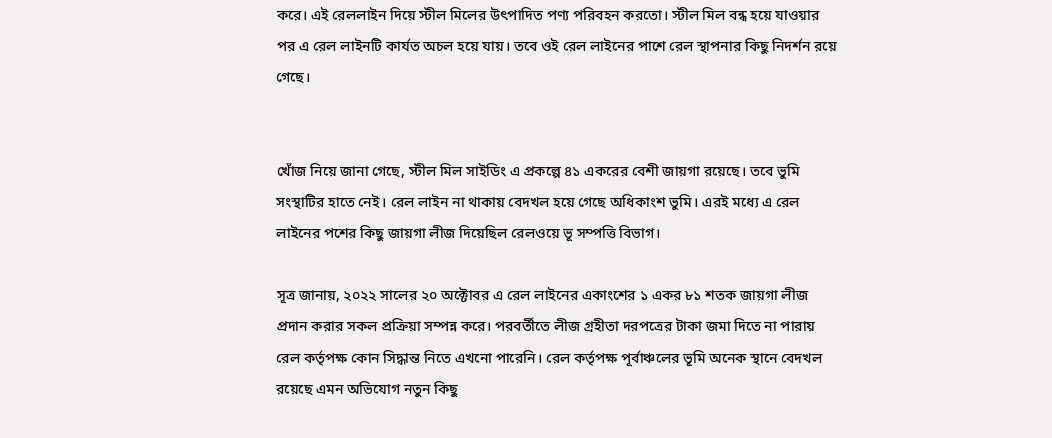করে। এই রেললাইন দিয়ে স্টীল মিলের উৎপাদিত পণ্য পরিবহন করতো। স্টীল মিল বন্ধ হয়ে যাওয়ার পর এ রেল লাইনটি কার্যত অচল হয়ে যায়। তবে ওই রেল লাইনের পাশে রেল স্থাপনার কিছু নিদর্শন রয়ে গেছে।


খোঁজ নিয়ে জানা গেছে, স্টীল মিল সাইডিং এ প্রকল্পে ৪১ একরের বেশী জায়গা রয়েছে। তবে ভুমি সংস্থাটির হাতে নেই। রেল লাইন না থাকায় বেদখল হয়ে গেছে অধিকাংশ ভুমি। এরই মধ্যে এ রেল লাইনের পশের কিছু জায়গা লীজ দিয়েছিল রেলওয়ে ভূ সম্পত্তি বিভাগ।

সূত্র জানায়, ২০২২ সালের ২০ অক্টোবর এ রেল লাইনের একাংশের ১ একর ৮১ শতক জায়গা লীজ প্রদান করার সকল প্রক্রিয়া সম্পন্ন করে। পরবর্তীতে লীজ গ্রহীতা দরপত্রের টাকা জমা দিতে না পারায় রেল কর্তৃপক্ষ কোন সিদ্ধান্ত নিতে এখনো পারেনি। রেল কর্তৃপক্ষ পূর্বাঞ্চলের ভূমি অনেক স্থানে বেদখল রয়েছে এমন অভিযোগ নতুন কিছু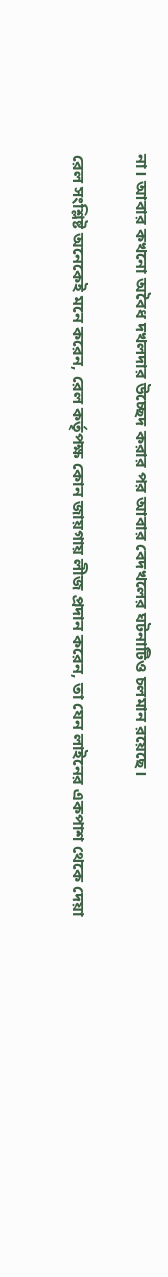না। আবার কখনো অবৈধ দখলদার উচ্ছেদ করার পর আবার বেদখলের ঘটনাটিও চলমান রয়েছে।

রেল সংশ্লিষ্ট অনেকেই মনে করেন, রেল কর্তৃপক্ষ কোন জায়গায় লীজ প্রদান করেন, তা যেন লাইনের একপাশ থেকে দেয়া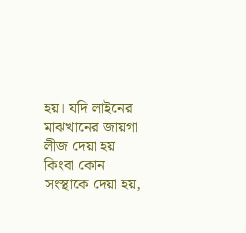হয়। যদি লাইনের মাঝখানের জায়গা লীজ দেয়া হয় কিংবা কোন সংস্থাকে দেয়া হয়,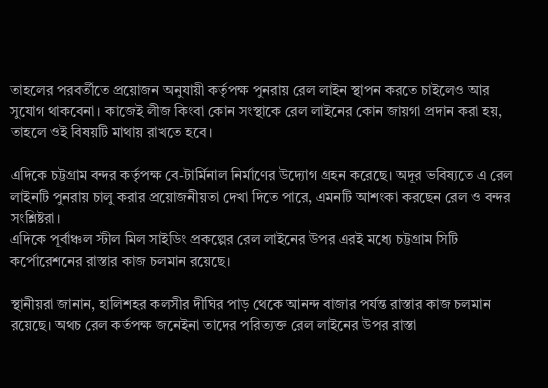তাহলের পরবর্তীতে প্রয়োজন অনুযায়ী কর্তৃপক্ষ পুনরায় রেল লাইন স্থাপন করতে চাইলেও আর সুযোগ থাকবেনা। কাজেই লীজ কিংবা কোন সংস্থাকে রেল লাইনের কোন জায়গা প্রদান করা হয়, তাহলে ওই বিষয়টি মাথায় রাখতে হবে।

এদিকে চট্টগ্রাম বন্দর কর্তৃপক্ষ বে-টার্মিনাল নির্মাণের উদ্যোগ গ্রহন করেছে। অদূর ভবিষ্যতে এ রেল লাইনটি পুনরায় চালু করার প্রয়োজনীয়তা দেখা দিতে পারে, এমনটি আশংকা করছেন রেল ও বন্দর সংশ্লিষ্টরা।
এদিকে পূর্বাঞ্চল স্টীল মিল সাইডিং প্রকল্পের রেল লাইনের উপর এরই মধ্যে চট্টগ্রাম সিটি কর্পোরেশনের রাস্তার কাজ চলমান রয়েছে।

স্থানীয়রা জানান, হালিশহর কলসীর দীঘির পাড় থেকে আনন্দ বাজার পর্যন্ত রাস্তার কাজ চলমান রয়েছে। অথচ রেল কর্তপক্ষ জনেইনা তাদের পরিত্যক্ত রেল লাইনের উপর রাস্তা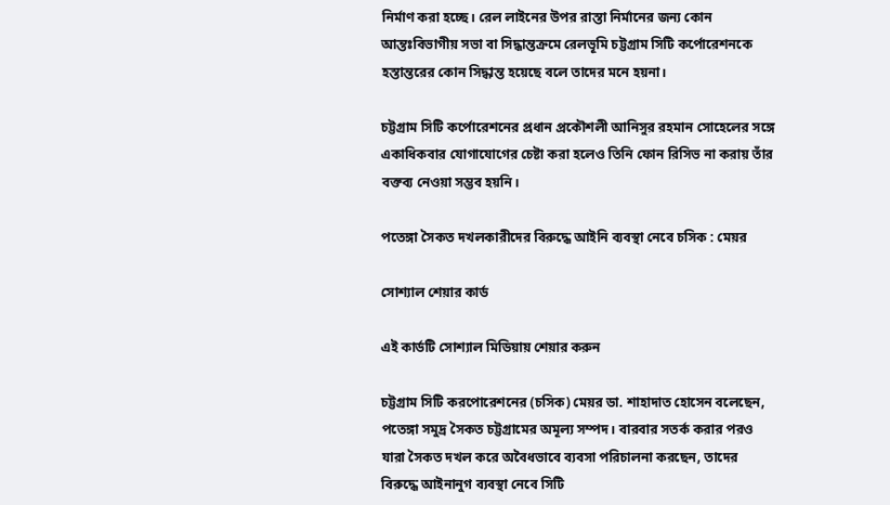নির্মাণ করা হচ্ছে। রেল লাইনের উপর রাস্তা নির্মানের জন্য কোন আন্তঃবিভাগীয় সভা বা সিদ্ধান্তক্রমে রেলভূমি চট্টগ্রাম সিটি কর্পোরেশনকে হস্তান্তরের কোন সিদ্ধান্ত হয়েছে বলে তাদের মনে হয়না।

চট্টগ্রাম সিটি কর্পোরেশনের প্রধান প্রকৌশলী আনিসুর রহমান সোহেলের সঙ্গে একাধিকবার যোগাযোগের চেষ্টা করা হলেও তিনি ফোন রিসিভ না করায় তাঁর বক্তব্য নেওয়া সম্ভব হয়নি।

পতেঙ্গা সৈকত দখলকারীদের বিরুদ্ধে আইনি ব্যবস্থা নেবে চসিক : মেয়র

সোশ্যাল শেয়ার কার্ড

এই কার্ডটি সোশ্যাল মিডিয়ায় শেয়ার করুন

চট্টগ্রাম সিটি করপোরেশনের (চসিক) মেয়র ডা. শাহাদাত হোসেন বলেছেন, পতেঙ্গা সমুদ্র সৈকত চট্টগ্রামের অমূল্য সম্পদ। বারবার সতর্ক করার পরও যারা সৈকত দখল করে অবৈধভাবে ব্যবসা পরিচালনা করছেন, তাদের বিরুদ্ধে আইনানুগ ব্যবস্থা নেবে সিটি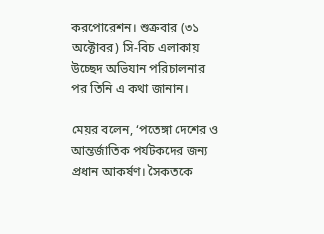করপোরেশন। শুক্রবার (৩১ অক্টোবর) সি-বিচ এলাকায় উচ্ছেদ অভিযান পরিচালনার পর তিনি এ কথা জানান।

মেয়র বলেন, ‘পতেঙ্গা দেশের ও আন্তর্জাতিক পর্যটকদের জন্য প্রধান আকর্ষণ। সৈকতকে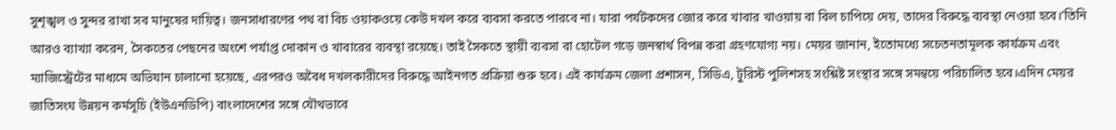সুশৃঙ্খল ও সুন্দর রাখা সব মানুষের দায়িত্ব। জনসাধারণের পথ বা বিচ ওয়াকওয়ে কেউ দখল করে ব্যবসা করতে পারবে না। যারা পর্যটকদের জোর করে খাবার খাওয়ায় বা বিল চাপিয়ে দেয়, তাদের বিরুদ্ধে ব্যবস্থা নেওয়া হবে।’তিনি আরও ব্যাখ্যা করেন, সৈকতের পেছনের অংশে পর্যাপ্ত দোকান ও খাবারের ব্যবস্থা রয়েছে। তাই সৈকতে স্থায়ী ব্যবসা বা হোটেল গড়ে জনস্বার্থ বিপন্ন করা গ্রহণযোগ্য নয়। মেয়র জানান, ইতোমধ্যে সচেতনতামূলক কার্যক্রম এবং ম্যাজিস্ট্রেটের মাধ্যমে অভিযান চালানো হয়েছে, এরপরও অবৈধ দখলকারীদের বিরুদ্ধে আইনগত প্রক্রিয়া শুরু হবে। এই কার্যক্রম জেলা প্রশাসন, সিডিএ, টুরিস্ট পুলিশসহ সংশ্লিষ্ট সংস্থার সঙ্গে সমন্বয়ে পরিচালিত হবে।এদিন মেয়র জাতিসংঘ উন্নয়ন কর্মসূচি (ইউএনডিপি) বাংলাদেশের সঙ্গে যৌথভাবে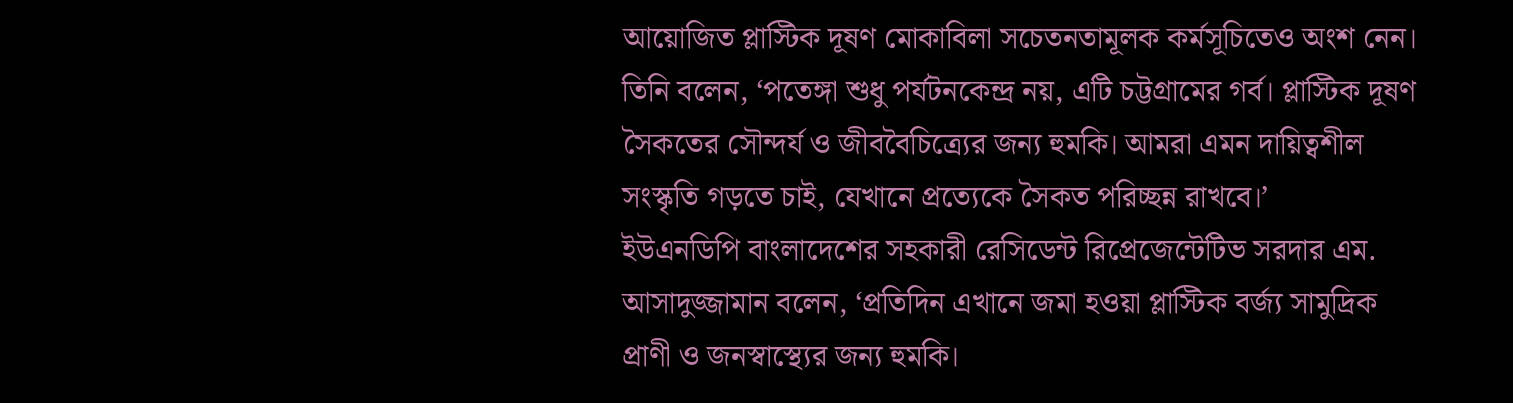আয়োজিত প্লাস্টিক দূষণ মোকাবিলা সচেতনতামূলক কর্মসূচিতেও অংশ নেন। তিনি বলেন, ‘পতেঙ্গা শুধু পর্যটনকেন্দ্র নয়, এটি চট্টগ্রামের গর্ব। প্লাস্টিক দূষণ সৈকতের সৌন্দর্য ও জীববৈচিত্র্যের জন্য হুমকি। আমরা এমন দায়িত্বশীল সংস্কৃতি গড়তে চাই, যেখানে প্রত্যেকে সৈকত পরিচ্ছন্ন রাখবে।’
ইউএনডিপি বাংলাদেশের সহকারী রেসিডেন্ট রিপ্রেজেন্টেটিভ সরদার এম. আসাদুজ্জামান বলেন, ‘প্রতিদিন এখানে জমা হওয়া প্লাস্টিক বর্জ্য সামুদ্রিক প্রাণী ও জনস্বাস্থ্যের জন্য হুমকি।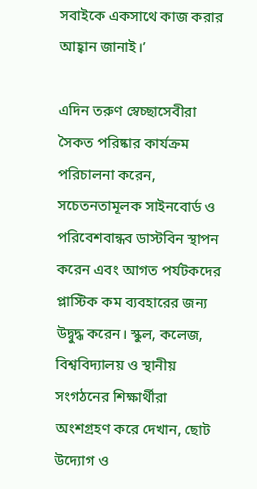সবাইকে একসাথে কাজ করার আহ্বান জানাই।’

এদিন তরুণ স্বেচ্ছাসেবীরা সৈকত পরিষ্কার কার্যক্রম পরিচালনা করেন, সচেতনতামূলক সাইনবোর্ড ও পরিবেশবান্ধব ডাস্টবিন স্থাপন করেন এবং আগত পর্যটকদের প্লাস্টিক কম ব্যবহারের জন্য উদ্বুদ্ধ করেন। স্কুল, কলেজ, বিশ্ববিদ্যালয় ও স্থানীয় সংগঠনের শিক্ষার্থীরা অংশগ্রহণ করে দেখান, ছোট উদ্যোগ ও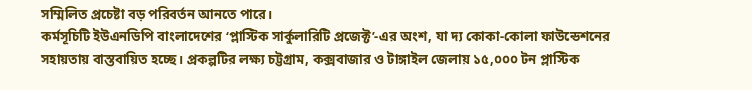সম্মিলিত প্রচেষ্টা বড় পরিবর্তন আনতে পারে।
কর্মসূচিটি ইউএনডিপি বাংলাদেশের ‘প্লাস্টিক সার্কুলারিটি প্রজেক্ট’-এর অংশ, যা দ্য কোকা-কোলা ফাউন্ডেশনের সহায়তায় বাস্তবায়িত হচ্ছে। প্রকল্পটির লক্ষ্য চট্টগ্রাম, কক্সবাজার ও টাঙ্গাইল জেলায় ১৫,০০০ টন প্লাস্টিক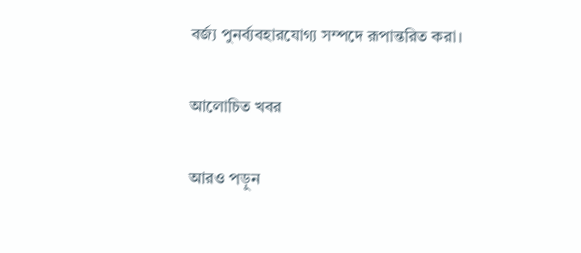বর্জ্য পুনর্ব্যবহারযোগ্য সম্পদে রূপান্তরিত করা।

আলোচিত খবর

আরও পড়ুন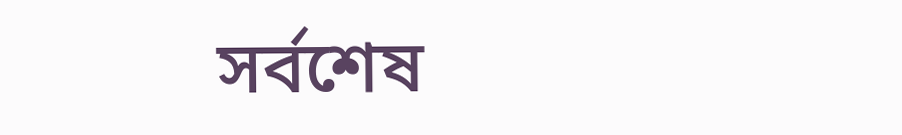সর্বশেষ